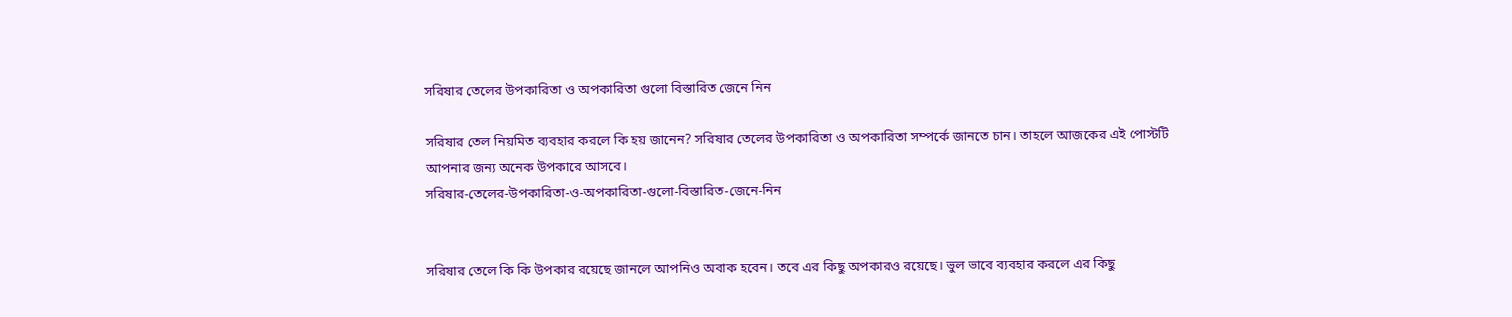সরিষার তেলের উপকারিতা ও অপকারিতা গুলো বিস্তারিত জেনে নিন

সরিষার তেল নিয়মিত ব্যবহার করলে কি হয় জানেন? সরিষার তেলের উপকারিতা ও অপকারিতা সম্পর্কে জানতে চান। তাহলে আজকের এই পোস্টটি আপনার জন্য অনেক উপকারে আসবে।
সরিষার-তেলের-উপকারিতা-ও-অপকারিতা-গুলো-বিস্তারিত-জেনে-নিন


সরিষার তেলে কি কি উপকার রয়েছে জানলে আপনিও অবাক হবেন। তবে এর কিছু অপকারও রয়েছে। ভুল ভাবে ব্যবহার করলে এর কিছু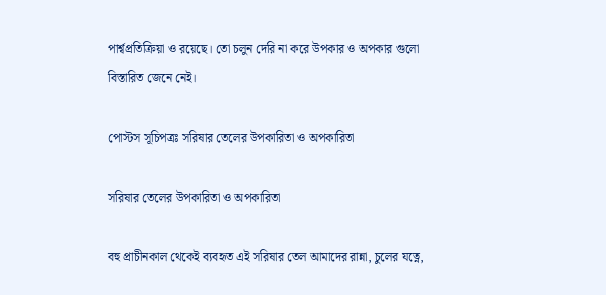পার্শ্বপ্রতিক্রিয়া ও রয়েছে। তো চলুন দেরি না করে উপকার ও অপকার গুলো বিস্তারিত জেনে নেই।

পোস্টস সূচিপত্রঃ সরিষার তেলের উপকারিতা ও অপকারিতা

সরিষার তেলের উপকারিতা ও অপকারিতা

বহু প্রাচীনকাল থেকেই ব্যবহৃত এই সরিষার তেল আমাদের রান্না, চুলের যত্নে,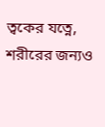ত্বকের যত্নে, শরীরের জন্যও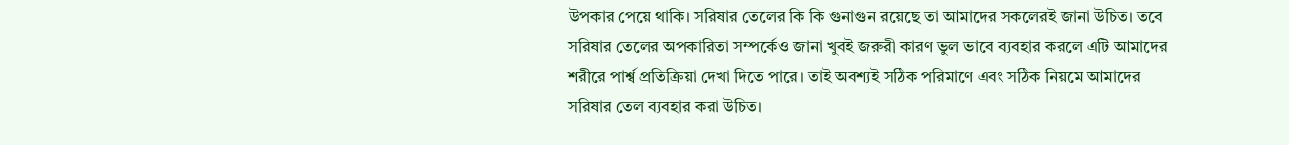উপকার পেয়ে থাকি। সরিষার তেলের কি কি গুনাগুন রয়েছে তা আমাদের সকলেরই জানা উচিত। তবে সরিষার তেলের অপকারিতা সম্পর্কেও জানা খুবই জরুরী কারণ ভুল ভাবে ব্যবহার করলে এটি আমাদের শরীরে পার্শ্ব প্রতিক্রিয়া দেখা দিতে পারে। তাই অবশ্যই সঠিক পরিমাণে এবং সঠিক নিয়মে আমাদের সরিষার তেল ব্যবহার করা উচিত।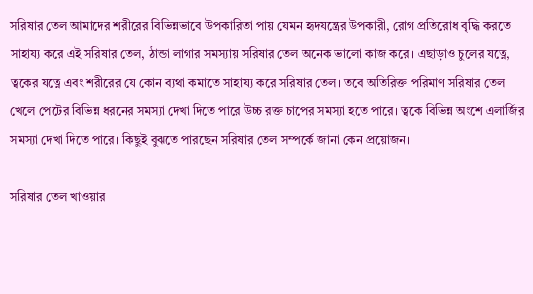সরিষার তেল আমাদের শরীরের বিভিন্নভাবে উপকারিতা পায় যেমন হৃদযন্ত্রের উপকারী, রোগ প্রতিরোধ বৃদ্ধি করতে সাহায্য করে এই সরিষার তেল, ঠান্ডা লাগার সমস্যায় সরিষার তেল অনেক ভালো কাজ করে। এছাড়াও চুলের যত্নে, ত্বকের যত্নে এবং শরীরের যে কোন ব্যথা কমাতে সাহায্য করে সরিষার তেল। তবে অতিরিক্ত পরিমাণ সরিষার তেল খেলে পেটের বিভিন্ন ধরনের সমস্যা দেখা দিতে পারে উচ্চ রক্ত চাপের সমস্যা হতে পারে। ত্বকে বিভিন্ন অংশে এলার্জির সমস্যা দেখা দিতে পারে। কিছুই বুঝতে পারছেন সরিষার তেল সম্পর্কে জানা কেন প্রয়োজন।

সরিষার তেল খাওয়ার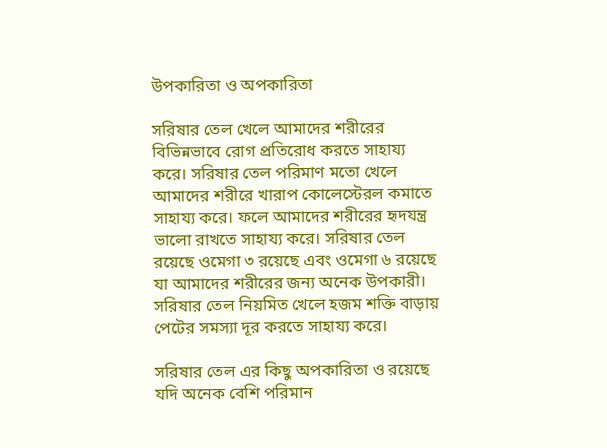উপকারিতা ও অপকারিতা

সরিষার তেল খেলে আমাদের শরীরের বিভিন্নভাবে রোগ প্রতিরোধ করতে সাহায্য করে। সরিষার তেল পরিমাণ মতো খেলে আমাদের শরীরে খারাপ কোলেস্টেরল কমাতে সাহায্য করে। ফলে আমাদের শরীরের হৃদযন্ত্র ভালো রাখতে সাহায্য করে। সরিষার তেল রয়েছে ওমেগা ৩ রয়েছে এবং ওমেগা ৬ রয়েছে যা আমাদের শরীরের জন্য অনেক উপকারী। সরিষার তেল নিয়মিত খেলে হজম শক্তি বাড়ায় পেটের সমস্যা দূর করতে সাহায্য করে।

সরিষার তেল এর কিছু অপকারিতা ও রয়েছে যদি অনেক বেশি পরিমান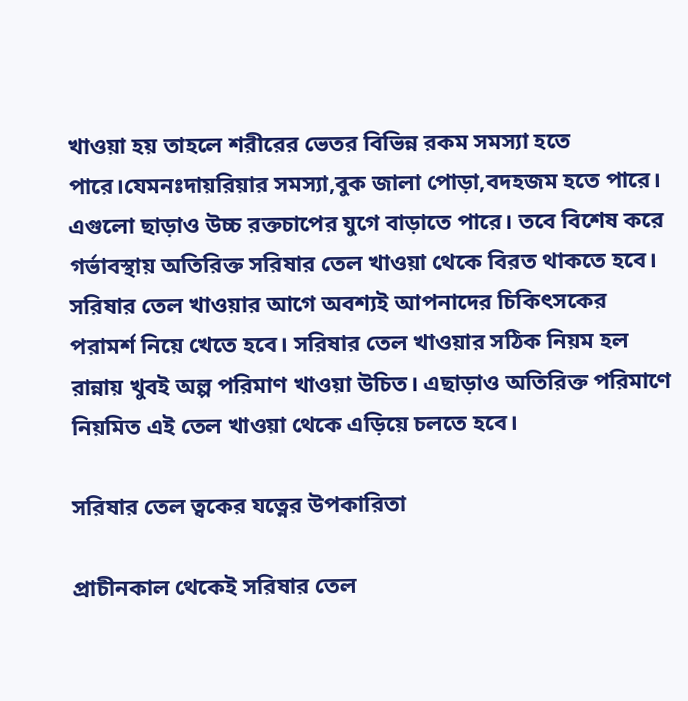খাওয়া হয় তাহলে শরীরের ভেতর বিভিন্ন রকম সমস্যা হতে পারে।যেমনঃদায়রিয়ার সমস্যা,বুক জালা পোড়া,বদহজম হতে পারে। এগুলো ছাড়াও উচ্চ রক্তচাপের যুগে বাড়াতে পারে। তবে বিশেষ করে গর্ভাবস্থায় অতিরিক্ত সরিষার তেল খাওয়া থেকে বিরত থাকতে হবে। সরিষার তেল খাওয়ার আগে অবশ্যই আপনাদের চিকিৎসকের পরামর্শ নিয়ে খেতে হবে। সরিষার তেল খাওয়ার সঠিক নিয়ম হল রান্নায় খুবই অল্প পরিমাণ খাওয়া উচিত। এছাড়াও অতিরিক্ত পরিমাণে নিয়মিত এই তেল খাওয়া থেকে এড়িয়ে চলতে হবে।

সরিষার তেল ত্বকের যত্নের উপকারিতা

প্রাচীনকাল থেকেই সরিষার তেল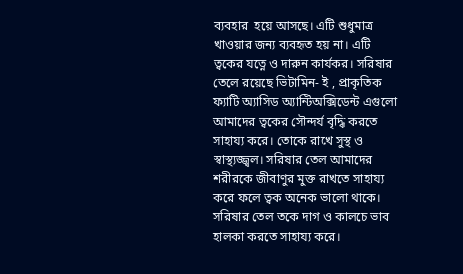ব্যবহার  হয়ে আসছে। এটি শুধুমাত্র খাওয়ার জন্য ব্যবহৃত হয় না। এটি ত্বকের যত্নে ও দারুন কার্যকর। সরিষার তেলে রয়েছে ভিটামিন- ই , প্রাকৃতিক ফ্যাটি অ্যাসিড অ্যান্টিঅক্সিডেন্ট এগুলো আমাদের ত্বকের সৌন্দর্য বৃদ্ধি করতে সাহায্য করে। তোকে রাখে সুস্থ ও স্বাস্থ্যজ্জ্বল। সরিষার তেল আমাদের শরীরকে জীবাণুর মুক্ত রাখতে সাহায্য করে ফলে ত্বক অনেক ভালো থাকে। সরিষার তেল তকে দাগ ও কালচে ভাব হালকা করতে সাহায্য করে।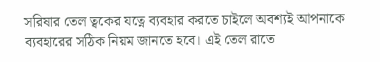সরিষার তেল ত্বকের যত্নে ব্যবহার করতে চাইলে অবশ্যই আপনাকে ব্যবহারের সঠিক নিয়ম জানতে হবে। এই তেল রাতে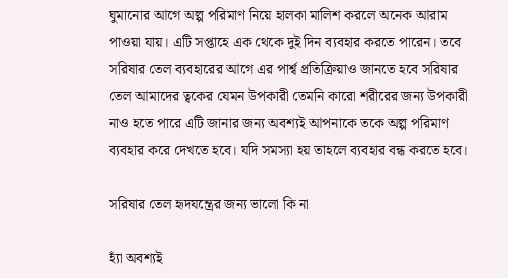ঘুমানোর আগে অল্প পরিমাণ নিয়ে হালকা মালিশ করলে অনেক আরাম পাওয়া যায়। এটি সপ্তাহে এক থেকে দুই দিন ব্যবহার করতে পারেন। তবে সরিষার তেল ব্যবহারের আগে এর পার্শ্ব প্রতিক্রিয়াও জানতে হবে সরিষার তেল আমাদের ত্বকের যেমন উপকারী তেমনি কারো শরীরের জন্য উপকারী নাও হতে পারে এটি জানার জন্য অবশ্যই আপনাকে তকে অল্প পরিমাণ ব্যবহার করে দেখতে হবে। যদি সমস্যা হয় তাহলে ব্যবহার বন্ধ করতে হবে।

সরিষার তেল হৃদযন্ত্রের জন্য ভালো কি না

হ্যাঁ অবশ্যই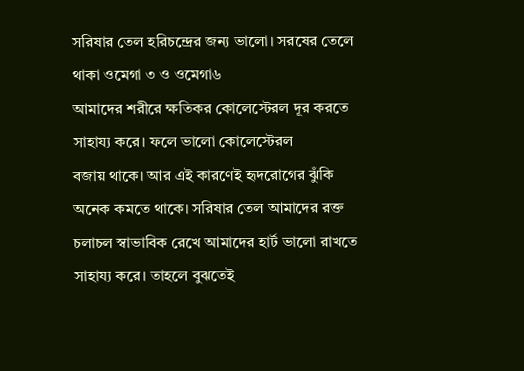সরিষার তেল হরিচন্দ্রের জন্য ভালো। সরষের তেলে থাকা ওমেগা ৩ ও ওমেগা৬
আমাদের শরীরে ক্ষতিকর কোলেস্টেরল দূর করতে সাহায্য করে। ফলে ভালো কোলেস্টেরল
বজায় থাকে। আর এই কারণেই হৃদরোগের ঝুঁকি অনেক কমতে থাকে। সরিষার তেল আমাদের রক্ত চলাচল স্বাভাবিক রেখে আমাদের হার্ট ভালো রাখতে সাহায্য করে। তাহলে বুঝতেই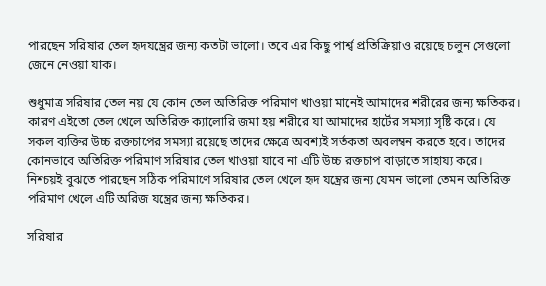পারছেন সরিষার তেল হৃদযন্ত্রের জন্য কতটা ভালো। তবে এর কিছু পার্শ্ব প্রতিক্রিয়াও রয়েছে চলুন সেগুলো জেনে নেওয়া যাক।

শুধুমাত্র সরিষার তেল নয় যে কোন তেল অতিরিক্ত পরিমাণ খাওয়া মানেই আমাদের শরীরের জন্য ক্ষতিকর। কারণ এইতো তেল খেলে অতিরিক্ত ক্যালোরি জমা হয় শরীরে যা আমাদের হার্টের সমস্যা সৃষ্টি করে। যে সকল ব্যক্তির উচ্চ রক্তচাপের সমস্যা রয়েছে তাদের ক্ষেত্রে অবশ্যই সর্তকতা অবলম্বন করতে হবে। তাদের কোনভাবে অতিরিক্ত পরিমাণ সরিষার তেল খাওয়া যাবে না এটি উচ্চ রক্তচাপ বাড়াতে সাহায্য করে। নিশ্চয়ই বুঝতে পারছেন সঠিক পরিমাণে সরিষার তেল খেলে হৃদ যন্ত্রের জন্য যেমন ভালো তেমন অতিরিক্ত পরিমাণ খেলে এটি অরিজ যন্ত্রের জন্য ক্ষতিকর।

সরিষার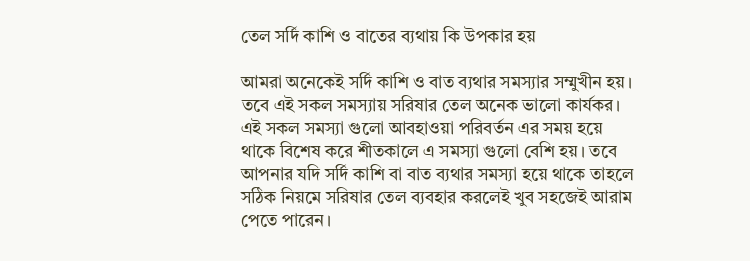তেল সর্দি কাশি ও বাতের ব্যথায় কি উপকার হয়

আমরা অনেকেই সর্দি কাশি ও বাত ব্যথার সমস্যার সম্মুখীন হয়। তবে এই সকল সমস্যায় সরিষার তেল অনেক ভালো কার্যকর। এই সকল সমস্যা গুলো আবহাওয়া পরিবর্তন এর সময় হয়ে থাকে বিশেষ করে শীতকালে এ সমস্যা গুলো বেশি হয়। তবে আপনার যদি সর্দি কাশি বা বাত ব্যথার সমস্যা হয়ে থাকে তাহলে সঠিক নিয়মে সরিষার তেল ব্যবহার করলেই খুব সহজেই আরাম পেতে পারেন।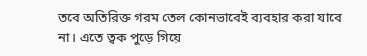তবে অতিরিক্ত গরম তেল কোনভাবেই ব্যবহার করা যাবে না। এতে ত্বক পুড়ে গিয়ে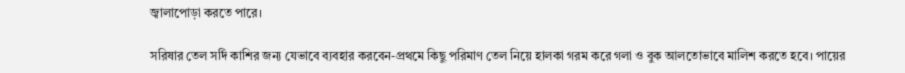জ্বালাপোড়া করতে পারে।

সরিষার তেল সর্দি কাশির জন্য যেভাবে ব্যবহার করবেন-প্রথমে কিছু পরিমাণ তেল নিয়ে হালকা গরম করে গলা ও বুক আলতোভাবে মালিশ করতে হবে। পায়ের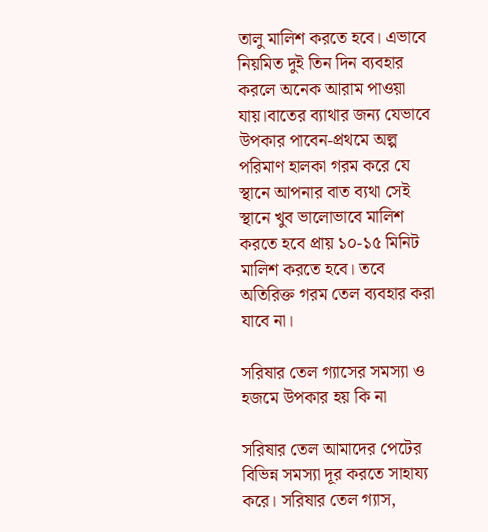তালু মালিশ করতে হবে। এভাবে নিয়মিত দুই তিন দিন ব্যবহার করলে অনেক আরাম পাওয়া যায়।বাতের ব্যাথার জন্য যেভাবে উপকার পাবেন-প্রথমে অল্প পরিমাণ হালকা গরম করে যে স্থানে আপনার বাত ব্যথা সেই স্থানে খুব ভালোভাবে মালিশ করতে হবে প্রায় ১০-১৫ মিনিট মালিশ করতে হবে। তবে অতিরিক্ত গরম তেল ব্যবহার করা যাবে না।

সরিষার তেল গ্যাসের সমস্যা ও হজমে উপকার হয় কি না

সরিষার তেল আমাদের পেটের বিভিন্ন সমস্যা দূর করতে সাহায্য করে। সরিষার তেল গ্যাস,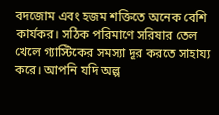বদজোম এবং হজম শক্তিতে অনেক বেশি কার্যকর। সঠিক পরিমাণে সরিষার তেল খেলে গ্যাস্টিকের সমস্যা দূর করতে সাহায্য করে। আপনি যদি অল্প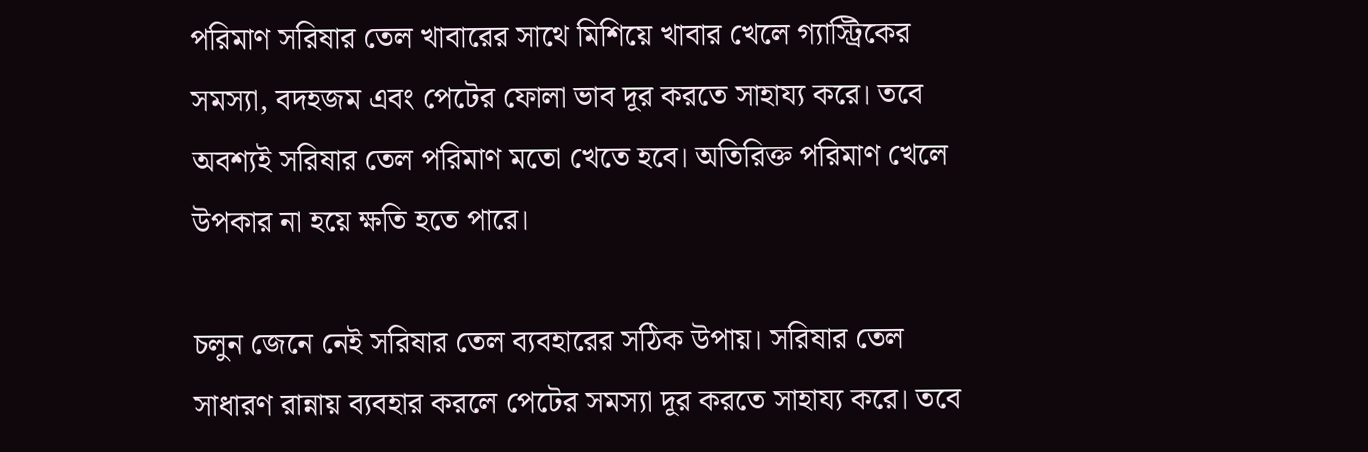পরিমাণ সরিষার তেল খাবারের সাথে মিশিয়ে খাবার খেলে গ্যাস্ট্রিকের সমস্যা, বদহজম এবং পেটের ফোলা ভাব দূর করতে সাহায্য করে। তবে অবশ্যই সরিষার তেল পরিমাণ মতো খেতে হবে। অতিরিক্ত পরিমাণ খেলে উপকার না হয়ে ক্ষতি হতে পারে।

চলুন জেনে নেই সরিষার তেল ব্যবহারের সঠিক উপায়। সরিষার তেল সাধারণ রান্নায় ব্যবহার করলে পেটের সমস্যা দূর করতে সাহায্য করে। তবে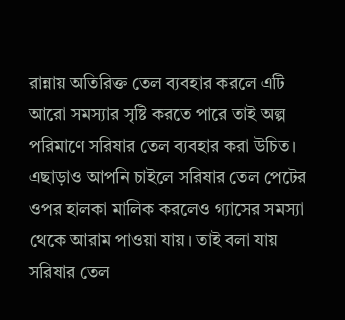রান্নায় অতিরিক্ত তেল ব্যবহার করলে এটি আরো সমস্যার সৃষ্টি করতে পারে তাই অল্প পরিমাণে সরিষার তেল ব্যবহার করা উচিত। এছাড়াও আপনি চাইলে সরিষার তেল পেটের ওপর হালকা মালিক করলেও গ্যাসের সমস্যা থেকে আরাম পাওয়া যায়। তাই বলা যায় সরিষার তেল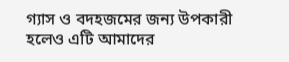গ্যাস ও বদহজমের জন্য উপকারী হলেও এটি আমাদের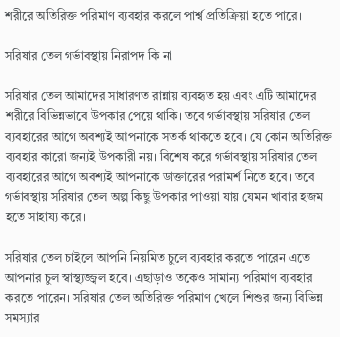শরীরে অতিরিক্ত পরিমাণ ব্যবহার করলে পার্শ্ব প্রতিক্রিয়া হতে পারে।

সরিষার তেল গর্ভাবস্থায় নিরাপদ কি না

সরিষার তেল আমাদের সাধারণত রান্নায় ব্যবহৃত হয় এবং এটি আমাদের শরীরে বিভিন্নভাবে উপকার পেয়ে থাকি। তবে গর্ভাবস্থায় সরিষার তেল ব্যবহারের আগে অবশ্যই আপনাকে সতর্ক থাকতে হবে। যে কোন অতিরিক্ত ব্যবহার কারো জন্যই উপকারী নয়। বিশেষ করে গর্ভাবস্থায় সরিষার তেল ব্যবহারের আগে অবশ্যই আপনাকে ডাক্তারের পরামর্শ নিতে হবে। তবে গর্ভাবস্থায় সরিষার তেল অল্প কিছু উপকার পাওয়া যায় যেমন খাবার হজম হতে সাহায্য করে।

সরিষার তেল চাইলে আপনি নিয়মিত চুলে ব্যবহার করতে পারেন এতে আপনার চুল স্বাস্থ্যজ্জ্বল হবে। এছাড়াও তকেও সামান্য পরিমাণ ব্যবহার করতে পারেন। সরিষার তেল অতিরিক্ত পরিমাণ খেলে শিশুর জন্য বিভিন্ন সমস্যার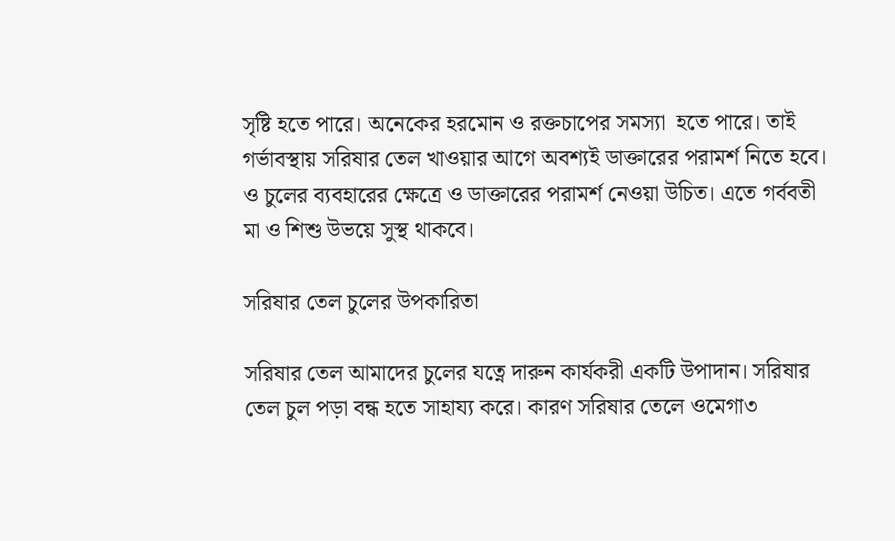সৃষ্টি হতে পারে। অনেকের হরমোন ও রক্তচাপের সমস্যা  হতে পারে। তাই গর্ভাবস্থায় সরিষার তেল খাওয়ার আগে অবশ্যই ডাক্তারের পরামর্শ নিতে হবে। ও চুলের ব্যবহারের ক্ষেত্রে ও ডাক্তারের পরামর্শ নেওয়া উচিত। এতে গর্ববতী মা ও শিশু উভয়ে সুস্থ থাকবে।

সরিষার তেল চুলের উপকারিতা

সরিষার তেল আমাদের চুলের যত্নে দারুন কার্যকরী একটি উপাদান। সরিষার তেল চুল পড়া বন্ধ হতে সাহায্য করে। কারণ সরিষার তেলে ওমেগা৩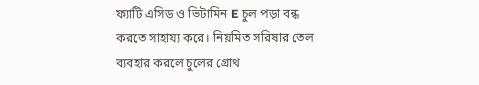ফ্যাটি এসিড ও ভিটামিন E চুল পড়া বন্ধ করতে সাহায্য করে। নিয়মিত সরিষার তেল ব্যবহার করলে চুলের গ্রোথ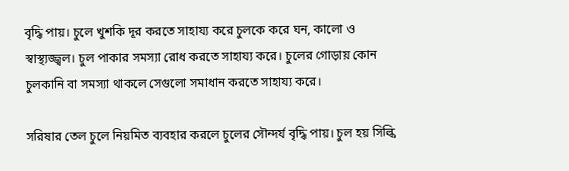বৃদ্ধি পায়। চুলে খুশকি দূর করতে সাহায্য করে চুলকে করে ঘন, কালো ও স্বাস্থ্যজ্জ্বল। চুল পাকার সমস্যা রোধ করতে সাহায্য করে। চুলের গোড়ায় কোন চুলকানি বা সমস্যা থাকলে সেগুলো সমাধান করতে সাহায্য করে।

সরিষার তেল চুলে নিয়মিত ব্যবহার করলে চুলের সৌন্দর্য বৃদ্ধি পায়। চুল হয় সিল্কি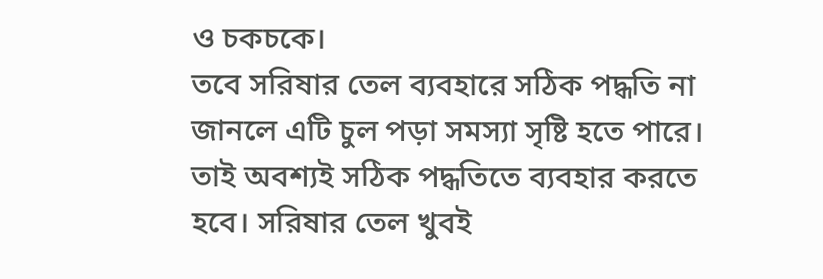ও চকচকে।
তবে সরিষার তেল ব্যবহারে সঠিক পদ্ধতি না জানলে এটি চুল পড়া সমস্যা সৃষ্টি হতে পারে। তাই অবশ্যই সঠিক পদ্ধতিতে ব্যবহার করতে হবে। সরিষার তেল খুবই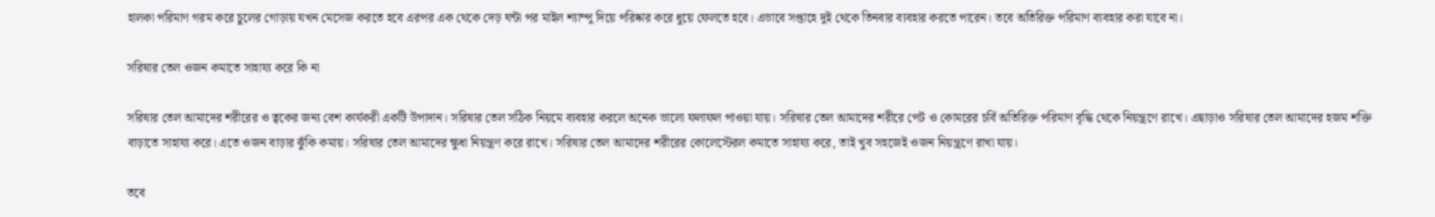হালকা পরিমাণ গরম করে চুলের গোড়ায় যখন মেসেজ করতে হবে এরপর এক থেকে দেড় ঘন্টা পর মাইল শ্যাম্পু দিয়ে পরিষ্কার করে ধুয়ে ফেলতে হবে। এভাবে সপ্তাহে দুই থেকে তিনবার ব্যবহার করতে পারেন। তবে অতিরিক্ত পরিমাণ ব্যবহার করা যাবে না।

সরিষার তেল ওজন কমাতে সাহায্য করে কি না

সরিষার তেল আমাদের শরীরের ও ত্বকের জন্য বেশ কার্যকরী একটি উপাদান। সরিষার তেল সঠিক নিয়মে ব্যবহার করলে অনেক ভালো ফলাফল পাওয়া যায়। সরিষার তেল আমাদের শরীরে পেট ও কোমরের চর্বি অতিরিক্ত পরিমাণ বৃদ্ধি থেকে নিয়ন্ত্রণে রাখে। এছাড়াও সরিষার তেল আমাদের হজম শক্তি বাড়াতে সাহায্য করে। এতে ওজন বাড়ার ঝুঁকি কমায়। সরিষার তেল আমাদের ক্ষুধা নিয়ন্ত্রণ করে রাখে। সরিষার তেল আমাদের শরীরের কোলেস্টেরল কমাতে সাহায্য করে, তাই খুব সহজেই ওজন নিয়ন্ত্রণে রাখা যায়।

তবে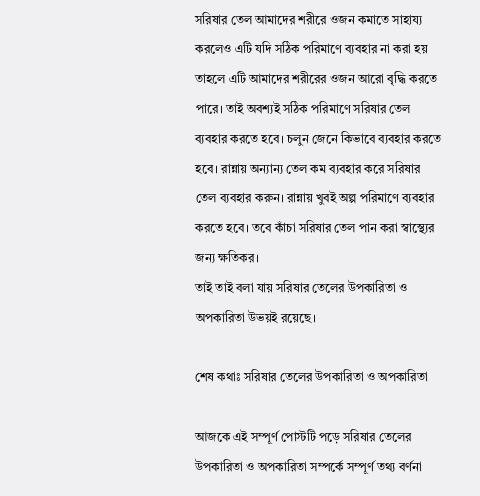সরিষার তেল আমাদের শরীরে ওজন কমাতে সাহায্য করলেও এটি যদি সঠিক পরিমাণে ব্যবহার না করা হয় তাহলে এটি আমাদের শরীরের ওজন আরো বৃদ্ধি করতে পারে। তাই অবশ্যই সঠিক পরিমাণে সরিষার তেল ব্যবহার করতে হবে। চলুন জেনে কিভাবে ব্যবহার করতে হবে। রান্নায় অন্যান্য তেল কম ব্যবহার করে সরিষার তেল ব্যবহার করুন। রান্নায় খুবই অল্প পরিমাণে ব্যবহার করতে হবে। তবে কাঁচা সরিষার তেল পান করা স্বাস্থ্যের জন্য ক্ষতিকর।
তাই তাই বলা যায় সরিষার তেলের উপকারিতা ও অপকারিতা উভয়ই রয়েছে।

শেষ কথাঃ সরিষার তেলের উপকারিতা ও অপকারিতা

আজকে এই সম্পূর্ণ পোস্টটি পড়ে সরিষার তেলের উপকারিতা ও অপকারিতা সম্পর্কে সম্পূর্ণ তথ্য বর্ণনা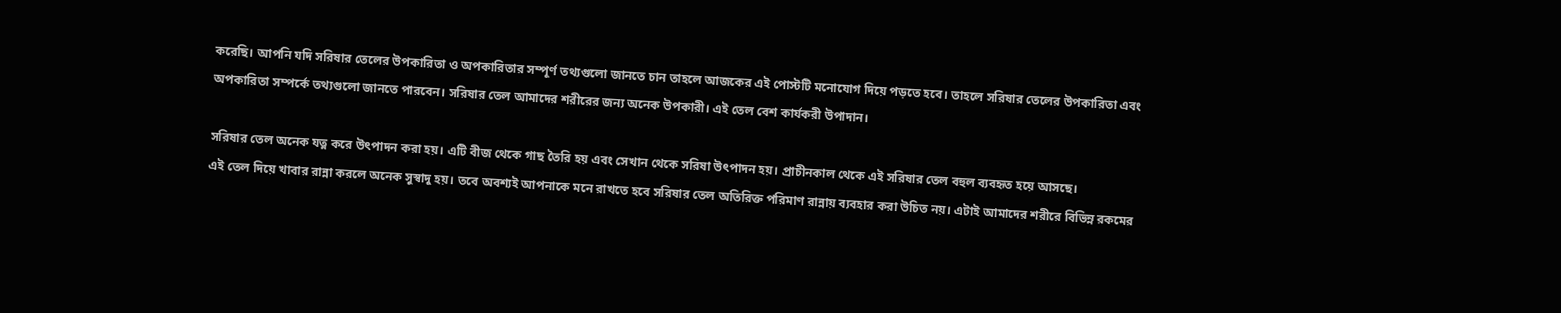করেছি। আপনি যদি সরিষার তেলের উপকারিতা ও অপকারিতার সম্পূর্ণ তথ্যগুলো জানতে চান তাহলে আজকের এই পোস্টটি মনোযোগ দিয়ে পড়তে হবে। তাহলে সরিষার তেলের উপকারিতা এবং অপকারিতা সম্পর্কে তথ্যগুলো জানতে পারবেন। সরিষার তেল আমাদের শরীরের জন্য অনেক উপকারী। এই তেল বেশ কার্যকরী উপাদান।

সরিষার তেল অনেক যত্ন করে উৎপাদন করা হয়। এটি বীজ থেকে গাছ তৈরি হয় এবং সেখান থেকে সরিষা উৎপাদন হয়। প্রাচীনকাল থেকে এই সরিষার তেল বহুল ব্যবহৃত হয়ে আসছে।
এই তেল দিয়ে খাবার রান্না করলে অনেক সুস্বাদু হয়। তবে অবশ্যই আপনাকে মনে রাখতে হবে সরিষার তেল অতিরিক্ত পরিমাণ রান্নায় ব্যবহার করা উচিত নয়। এটাই আমাদের শরীরে বিভিন্ন রকমের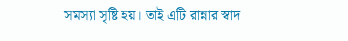সমস্যা সৃষ্টি হয়। তাই এটি রান্নার স্বাদ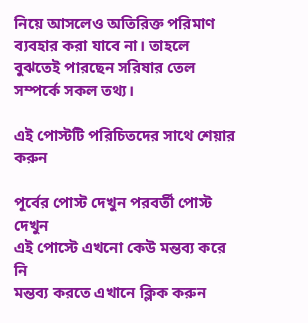নিয়ে আসলেও অতিরিক্ত পরিমাণ ব্যবহার করা যাবে না। তাহলে বুঝতেই পারছেন সরিষার তেল সম্পর্কে সকল তথ্য।

এই পোস্টটি পরিচিতদের সাথে শেয়ার করুন

পূর্বের পোস্ট দেখুন পরবর্তী পোস্ট দেখুন
এই পোস্টে এখনো কেউ মন্তব্য করে নি
মন্তব্য করতে এখানে ক্লিক করুন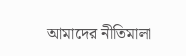আমাদের নীতিমালা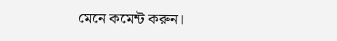মেনে কমেন্ট করুন।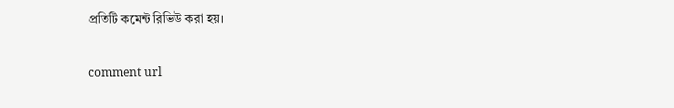প্রতিটি কমেন্ট রিভিউ করা হয়।

comment url